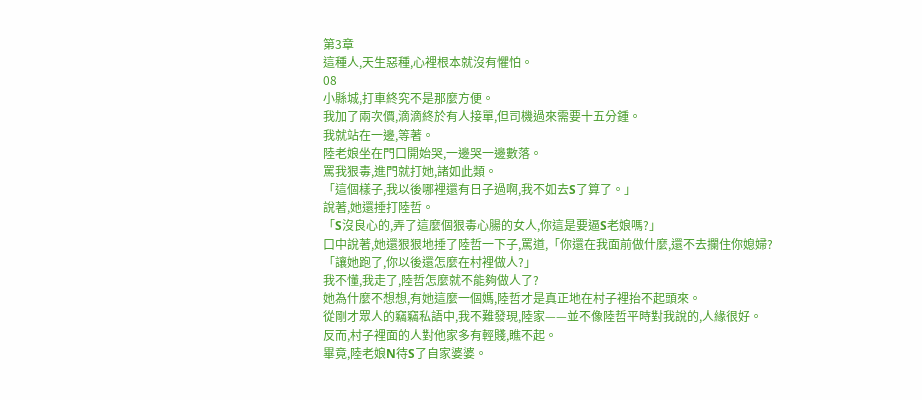第3章
這種人,天生惡種,心裡根本就沒有懼怕。
08
小縣城,打車終究不是那麼方便。
我加了兩次價,滴滴終於有人接單,但司機過來需要十五分鍾。
我就站在一邊,等著。
陸老娘坐在門口開始哭,一邊哭一邊數落。
罵我狠毒,進門就打她,諸如此類。
「這個樣子,我以後哪裡還有日子過啊,我不如去S了算了。」
說著,她還捶打陸哲。
「S沒良心的,弄了這麼個狠毒心腸的女人,你這是要逼S老娘嗎?」
口中說著,她還狠狠地捶了陸哲一下子,罵道,「你還在我面前做什麼,還不去攔住你媳婦?
「讓她跑了,你以後還怎麼在村裡做人?」
我不懂,我走了,陸哲怎麼就不能夠做人了?
她為什麼不想想,有她這麼一個媽,陸哲才是真正地在村子裡抬不起頭來。
從剛才眾人的竊竊私語中,我不難發現,陸家——並不像陸哲平時對我說的,人緣很好。
反而,村子裡面的人對他家多有輕賤,瞧不起。
畢竟,陸老娘N待S了自家婆婆。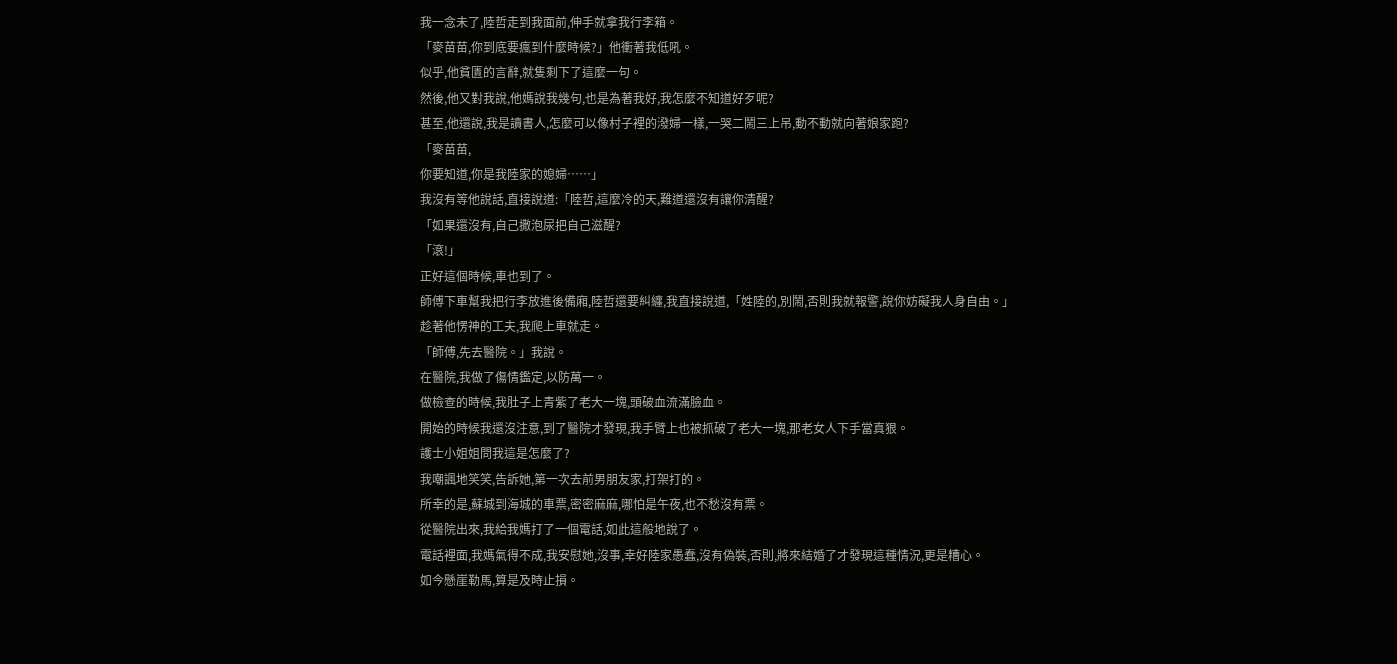我一念未了,陸哲走到我面前,伸手就拿我行李箱。
「麥苗苗,你到底要瘋到什麼時候?」他衝著我低吼。
似乎,他貧匱的言辭,就隻剩下了這麼一句。
然後,他又對我說,他媽說我幾句,也是為著我好,我怎麼不知道好歹呢?
甚至,他還說,我是讀書人,怎麼可以像村子裡的潑婦一樣,一哭二鬧三上吊,動不動就向著娘家跑?
「麥苗苗,
你要知道,你是我陸家的媳婦……」
我沒有等他說話,直接說道:「陸哲,這麼冷的天,難道還沒有讓你清醒?
「如果還沒有,自己撒泡尿把自己滋醒?
「滾!」
正好這個時候,車也到了。
師傅下車幫我把行李放進後備廂,陸哲還要糾纏,我直接說道,「姓陸的,別鬧,否則我就報警,說你妨礙我人身自由。」
趁著他愣神的工夫,我爬上車就走。
「師傅,先去醫院。」我說。
在醫院,我做了傷情鑑定,以防萬一。
做檢查的時候,我肚子上青紫了老大一塊,頭破血流滿臉血。
開始的時候我還沒注意,到了醫院才發現,我手臂上也被抓破了老大一塊,那老女人下手當真狠。
護士小姐姐問我這是怎麼了?
我嘲諷地笑笑,告訴她,第一次去前男朋友家,打架打的。
所幸的是,蘇城到海城的車票,密密麻麻,哪怕是午夜,也不愁沒有票。
從醫院出來,我給我媽打了一個電話,如此這般地說了。
電話裡面,我媽氣得不成,我安慰她,沒事,幸好陸家愚蠢,沒有偽裝,否則,將來結婚了才發現這種情況,更是糟心。
如今懸崖勒馬,算是及時止損。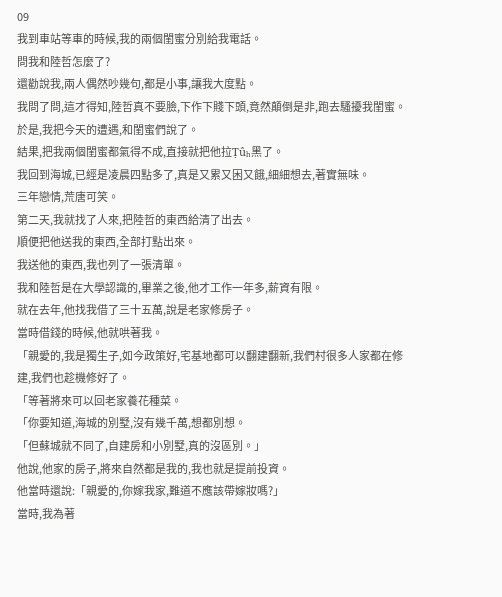09
我到車站等車的時候,我的兩個閨蜜分別給我電話。
問我和陸哲怎麼了?
還勸說我,兩人偶然吵幾句,都是小事,讓我大度點。
我問了問,這才得知,陸哲真不要臉,下作下賤下頭,竟然顛倒是非,跑去騷擾我閨蜜。
於是,我把今天的遭遇,和閨蜜們說了。
結果,把我兩個閨蜜都氣得不成,直接就把他拉Ṭûₕ黑了。
我回到海城,已經是凌晨四點多了,真是又累又困又餓,細細想去,著實無味。
三年戀情,荒唐可笑。
第二天,我就找了人來,把陸哲的東西給清了出去。
順便把他送我的東西,全部打點出來。
我送他的東西,我也列了一張清單。
我和陸哲是在大學認識的,畢業之後,他才工作一年多,薪資有限。
就在去年,他找我借了三十五萬,說是老家修房子。
當時借錢的時候,他就哄著我。
「親愛的,我是獨生子,如今政策好,宅基地都可以翻建翻新,我們村很多人家都在修建,我們也趁機修好了。
「等著將來可以回老家養花種菜。
「你要知道,海城的別墅,沒有幾千萬,想都別想。
「但蘇城就不同了,自建房和小別墅,真的沒區別。」
他說,他家的房子,將來自然都是我的,我也就是提前投資。
他當時還說:「親愛的,你嫁我家,難道不應該帶嫁妝嗎?」
當時,我為著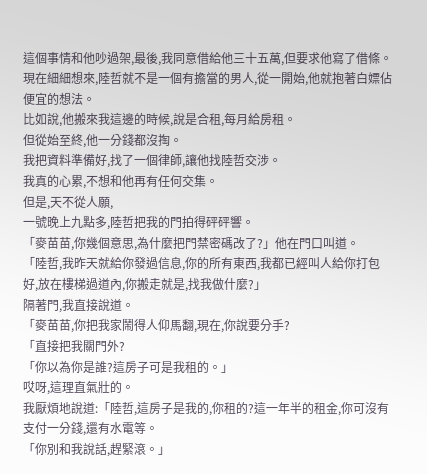這個事情和他吵過架,最後,我同意借給他三十五萬,但要求他寫了借條。
現在細細想來,陸哲就不是一個有擔當的男人,從一開始,他就抱著白嫖佔便宜的想法。
比如說,他搬來我這邊的時候,說是合租,每月給房租。
但從始至終,他一分錢都沒掏。
我把資料準備好,找了一個律師,讓他找陸哲交涉。
我真的心累,不想和他再有任何交集。
但是,天不從人願,
一號晚上九點多,陸哲把我的門拍得砰砰響。
「麥苗苗,你幾個意思,為什麼把門禁密碼改了?」他在門口叫道。
「陸哲,我昨天就給你發過信息,你的所有東西,我都已經叫人給你打包好,放在樓梯過道內,你搬走就是,找我做什麼?」
隔著門,我直接說道。
「麥苗苗,你把我家鬧得人仰馬翻,現在,你說要分手?
「直接把我關門外?
「你以為你是誰?這房子可是我租的。」
哎呀,這理直氣壯的。
我厭煩地說道:「陸哲,這房子是我的,你租的?這一年半的租金,你可沒有支付一分錢,還有水電等。
「你別和我說話,趕緊滾。」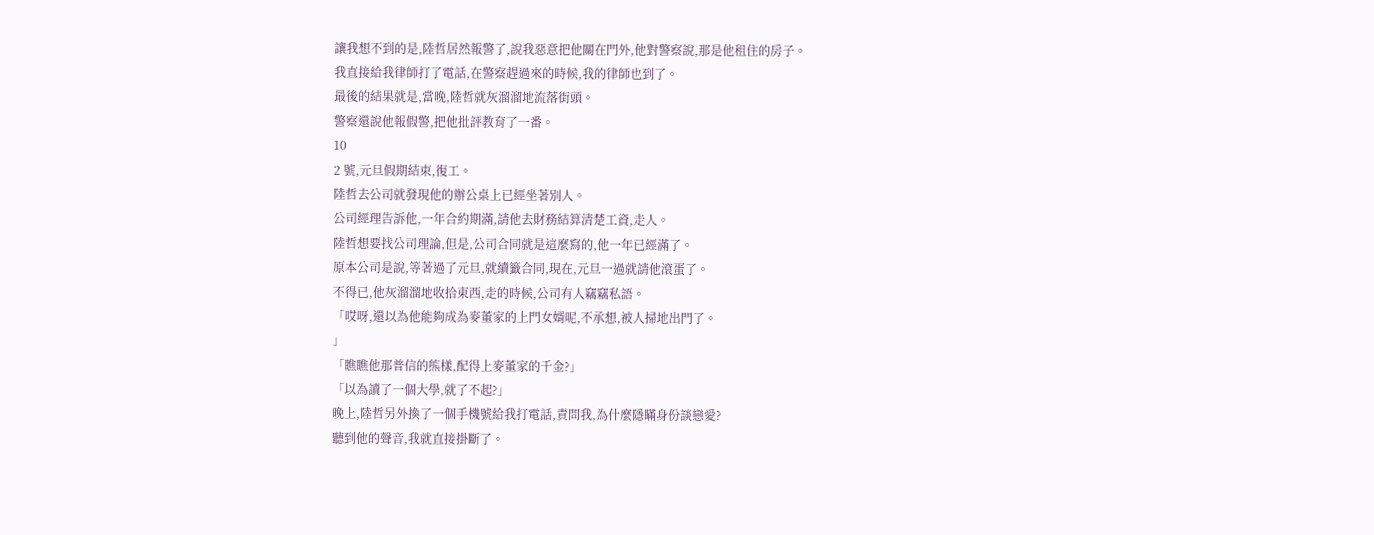讓我想不到的是,陸哲居然報警了,說我惡意把他關在門外,他對警察說,那是他租住的房子。
我直接給我律師打了電話,在警察趕過來的時候,我的律師也到了。
最後的結果就是,當晚,陸哲就灰溜溜地流落街頭。
警察還說他報假警,把他批評教育了一番。
10
2 號,元旦假期結束,復工。
陸哲去公司就發現他的辦公桌上已經坐著別人。
公司經理告訴他,一年合約期滿,請他去財務結算清楚工資,走人。
陸哲想要找公司理論,但是,公司合同就是這麼寫的,他一年已經滿了。
原本公司是說,等著過了元旦,就續籤合同,現在,元旦一過就請他滾蛋了。
不得已,他灰溜溜地收拾東西,走的時候,公司有人竊竊私語。
「哎呀,還以為他能夠成為麥董家的上門女婿呢,不承想,被人掃地出門了。
」
「瞧瞧他那普信的熊樣,配得上麥董家的千金?」
「以為讀了一個大學,就了不起?」
晚上,陸哲另外換了一個手機號給我打電話,責問我,為什麼隱瞞身份談戀愛?
聽到他的聲音,我就直接掛斷了。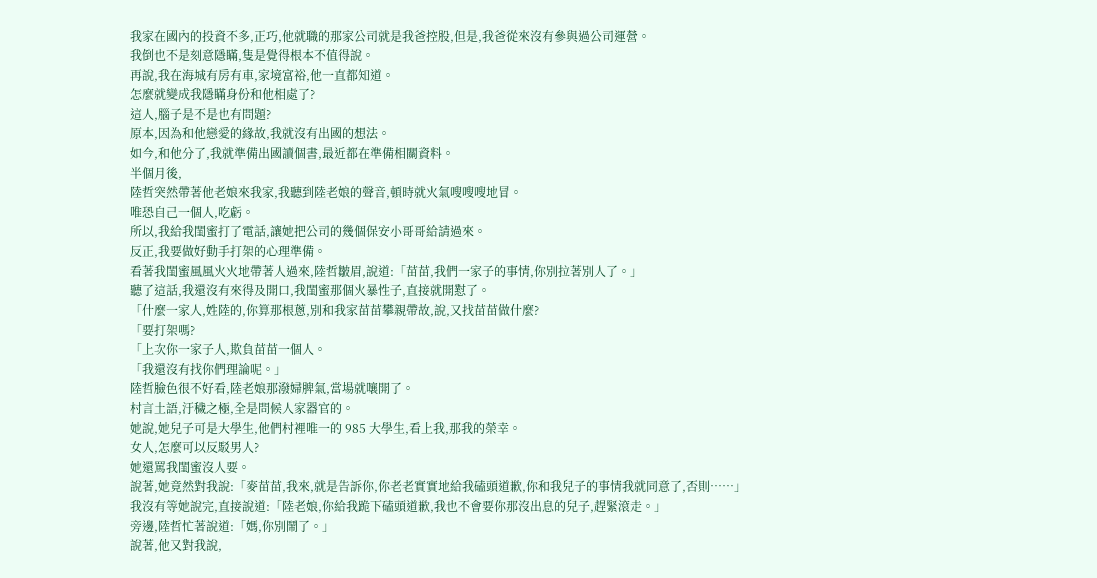我家在國內的投資不多,正巧,他就職的那家公司就是我爸控股,但是,我爸從來沒有參與過公司運營。
我倒也不是刻意隱瞞,隻是覺得根本不值得說。
再說,我在海城有房有車,家境富裕,他一直都知道。
怎麼就變成我隱瞞身份和他相處了?
這人,腦子是不是也有問題?
原本,因為和他戀愛的緣故,我就沒有出國的想法。
如今,和他分了,我就準備出國讀個書,最近都在準備相關資料。
半個月後,
陸哲突然帶著他老娘來我家,我聽到陸老娘的聲音,頓時就火氣嗖嗖嗖地冒。
唯恐自己一個人,吃虧。
所以,我給我閨蜜打了電話,讓她把公司的幾個保安小哥哥給請過來。
反正,我要做好動手打架的心理準備。
看著我閨蜜風風火火地帶著人過來,陸哲皺眉,說道:「苗苗,我們一家子的事情,你別拉著別人了。」
聽了這話,我還沒有來得及開口,我閨蜜那個火暴性子,直接就開懟了。
「什麼一家人,姓陸的,你算那根蔥,別和我家苗苗攀親帶故,說,又找苗苗做什麼?
「要打架嗎?
「上次你一家子人,欺負苗苗一個人。
「我還沒有找你們理論呢。」
陸哲臉色很不好看,陸老娘那潑婦脾氣,當場就嚷開了。
村言土語,汙穢之極,全是問候人家器官的。
她說,她兒子可是大學生,他們村裡唯一的 985 大學生,看上我,那我的榮幸。
女人,怎麼可以反駁男人?
她還罵我閨蜜沒人要。
說著,她竟然對我說:「麥苗苗,我來,就是告訴你,你老老實實地給我磕頭道歉,你和我兒子的事情我就同意了,否則……」
我沒有等她說完,直接說道:「陸老娘,你給我跪下磕頭道歉,我也不會要你那沒出息的兒子,趕緊滾走。」
旁邊,陸哲忙著說道:「媽,你別鬧了。」
說著,他又對我說,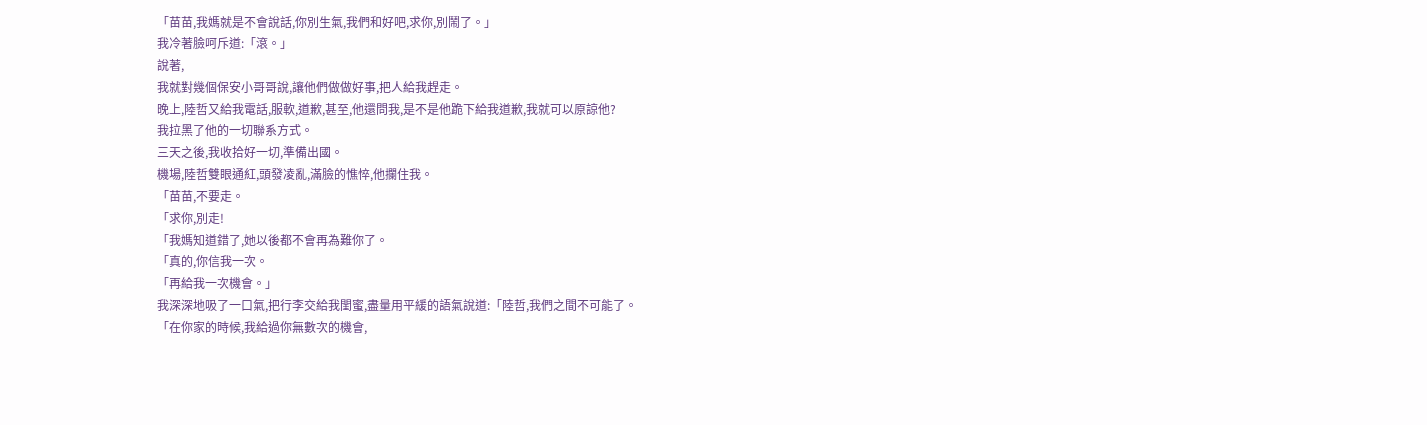「苗苗,我媽就是不會說話,你別生氣,我們和好吧,求你,別鬧了。」
我冷著臉呵斥道:「滾。」
說著,
我就對幾個保安小哥哥說,讓他們做做好事,把人給我趕走。
晚上,陸哲又給我電話,服軟,道歉,甚至,他還問我,是不是他跪下給我道歉,我就可以原諒他?
我拉黑了他的一切聯系方式。
三天之後,我收拾好一切,準備出國。
機場,陸哲雙眼通紅,頭發凌亂,滿臉的憔悴,他攔住我。
「苗苗,不要走。
「求你,別走!
「我媽知道錯了,她以後都不會再為難你了。
「真的,你信我一次。
「再給我一次機會。」
我深深地吸了一口氣,把行李交給我閨蜜,盡量用平緩的語氣說道:「陸哲,我們之間不可能了。
「在你家的時候,我給過你無數次的機會,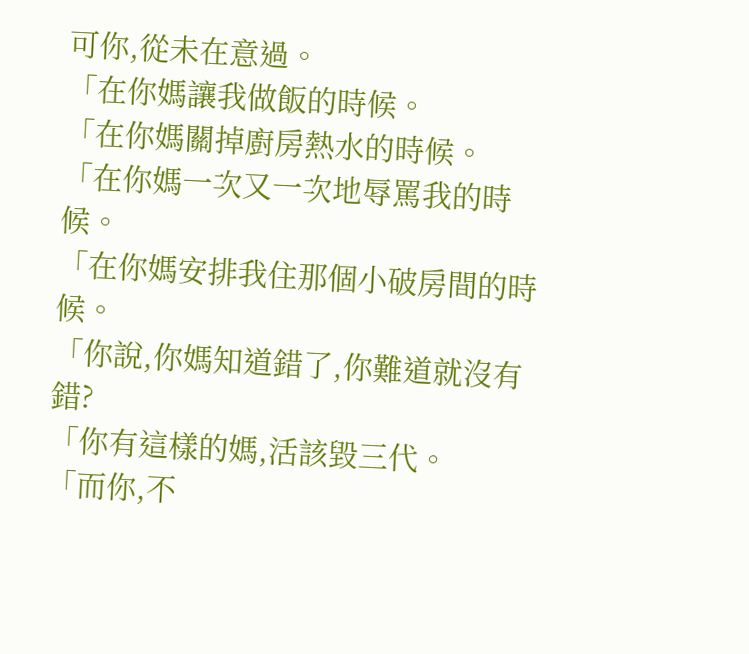可你,從未在意過。
「在你媽讓我做飯的時候。
「在你媽關掉廚房熱水的時候。
「在你媽一次又一次地辱罵我的時候。
「在你媽安排我住那個小破房間的時候。
「你說,你媽知道錯了,你難道就沒有錯?
「你有這樣的媽,活該毀三代。
「而你,不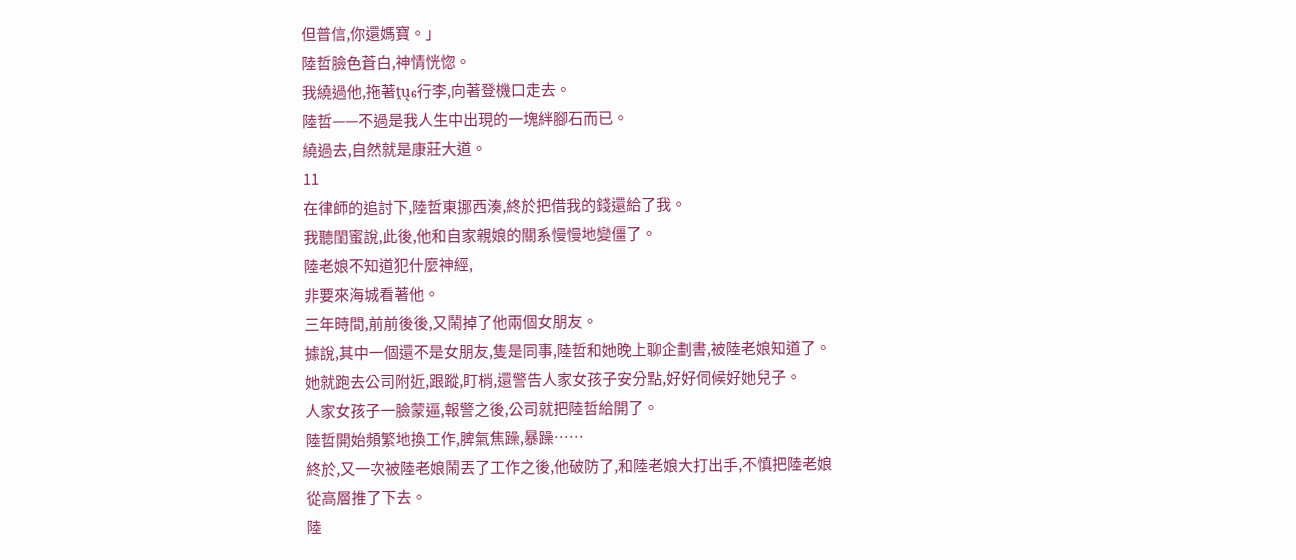但普信,你還媽寶。」
陸哲臉色蒼白,神情恍惚。
我繞過他,拖著ṱų₆行李,向著登機口走去。
陸哲——不過是我人生中出現的一塊絆腳石而已。
繞過去,自然就是康莊大道。
11
在律師的追討下,陸哲東挪西湊,終於把借我的錢還給了我。
我聽閨蜜說,此後,他和自家親娘的關系慢慢地變僵了。
陸老娘不知道犯什麼神經,
非要來海城看著他。
三年時間,前前後後,又鬧掉了他兩個女朋友。
據說,其中一個還不是女朋友,隻是同事,陸哲和她晚上聊企劃書,被陸老娘知道了。
她就跑去公司附近,跟蹤,盯梢,還警告人家女孩子安分點,好好伺候好她兒子。
人家女孩子一臉蒙逼,報警之後,公司就把陸哲給開了。
陸哲開始頻繁地換工作,脾氣焦躁,暴躁……
終於,又一次被陸老娘鬧丟了工作之後,他破防了,和陸老娘大打出手,不慎把陸老娘從高層推了下去。
陸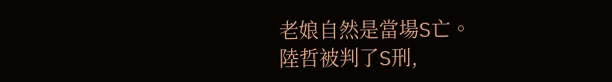老娘自然是當場S亡。
陸哲被判了S刑,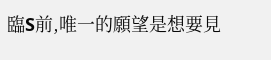臨S前,唯一的願望是想要見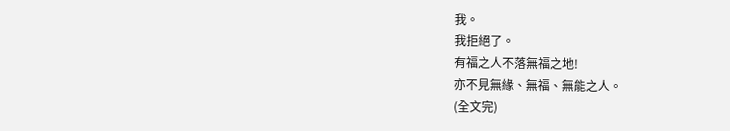我。
我拒絕了。
有福之人不落無福之地!
亦不見無緣、無福、無能之人。
(全文完)